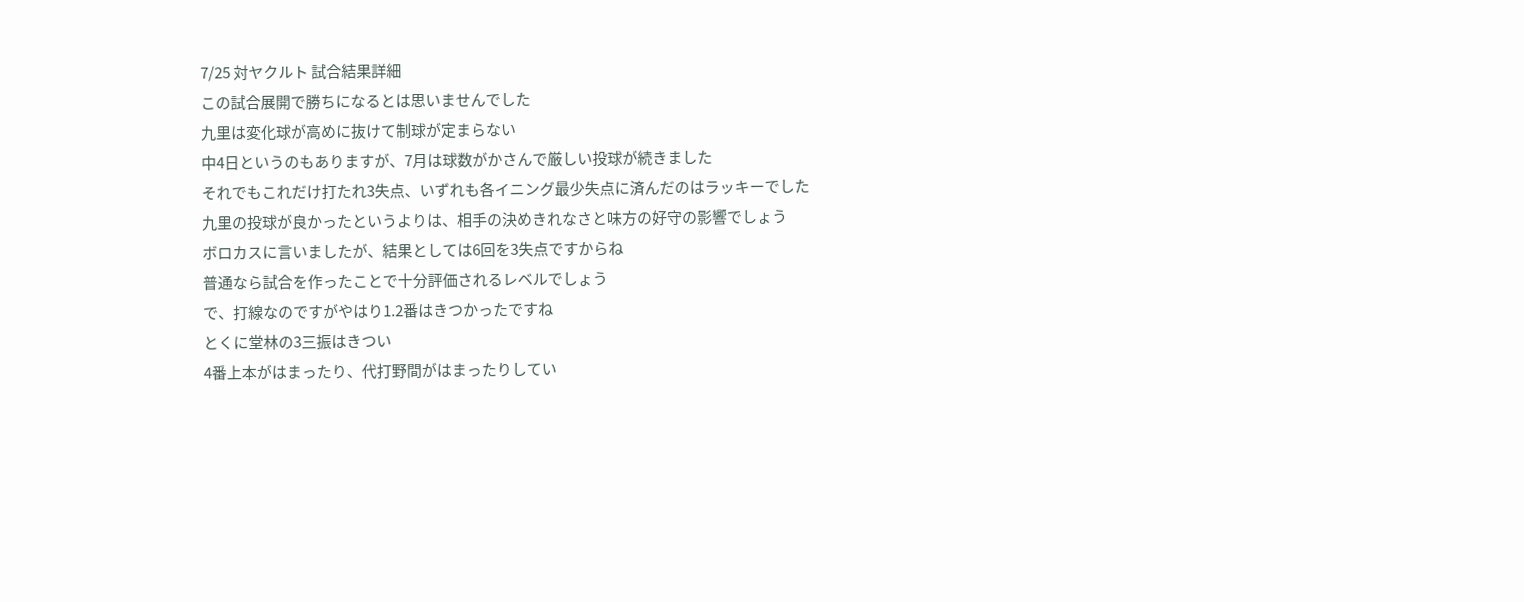7/25 対ヤクルト 試合結果詳細
この試合展開で勝ちになるとは思いませんでした
九里は変化球が高めに抜けて制球が定まらない
中4日というのもありますが、7月は球数がかさんで厳しい投球が続きました
それでもこれだけ打たれ3失点、いずれも各イニング最少失点に済んだのはラッキーでした
九里の投球が良かったというよりは、相手の決めきれなさと味方の好守の影響でしょう
ボロカスに言いましたが、結果としては6回を3失点ですからね
普通なら試合を作ったことで十分評価されるレベルでしょう
で、打線なのですがやはり1.2番はきつかったですね
とくに堂林の3三振はきつい
4番上本がはまったり、代打野間がはまったりしてい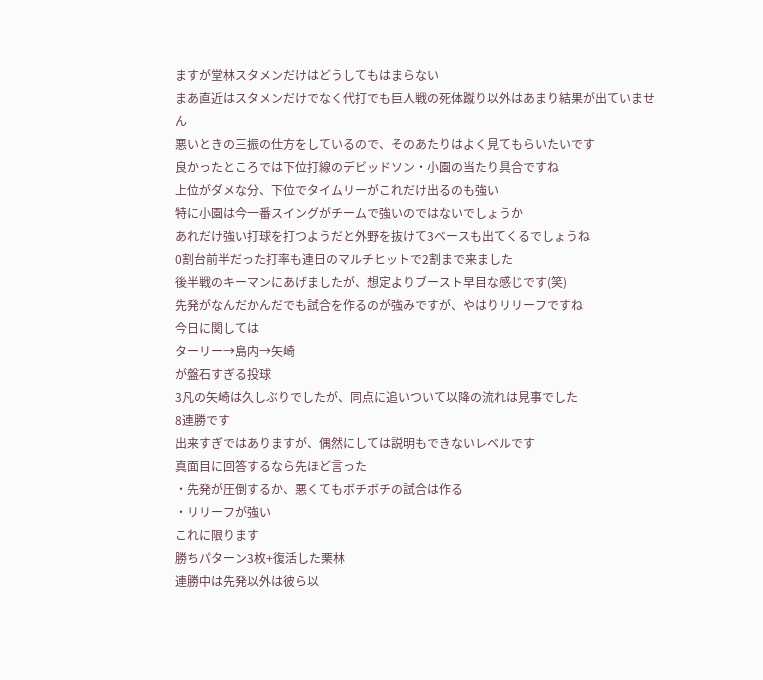ますが堂林スタメンだけはどうしてもはまらない
まあ直近はスタメンだけでなく代打でも巨人戦の死体蹴り以外はあまり結果が出ていません
悪いときの三振の仕方をしているので、そのあたりはよく見てもらいたいです
良かったところでは下位打線のデビッドソン・小園の当たり具合ですね
上位がダメな分、下位でタイムリーがこれだけ出るのも強い
特に小園は今一番スイングがチームで強いのではないでしょうか
あれだけ強い打球を打つようだと外野を抜けて3ベースも出てくるでしょうね
0割台前半だった打率も連日のマルチヒットで2割まで来ました
後半戦のキーマンにあげましたが、想定よりブースト早目な感じです(笑)
先発がなんだかんだでも試合を作るのが強みですが、やはりリリーフですね
今日に関しては
ターリー→島内→矢崎
が盤石すぎる投球
3凡の矢崎は久しぶりでしたが、同点に追いついて以降の流れは見事でした
8連勝です
出来すぎではありますが、偶然にしては説明もできないレベルです
真面目に回答するなら先ほど言った
・先発が圧倒するか、悪くてもボチボチの試合は作る
・リリーフが強い
これに限ります
勝ちパターン3枚+復活した栗林
連勝中は先発以外は彼ら以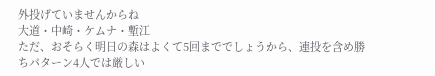外投げていませんからね
大道・中崎・ケムナ・塹江
ただ、おそらく明日の森はよくて5回まででしょうから、連投を含め勝ちパターン4人では厳しい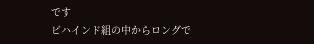です
ビハインド組の中からロングで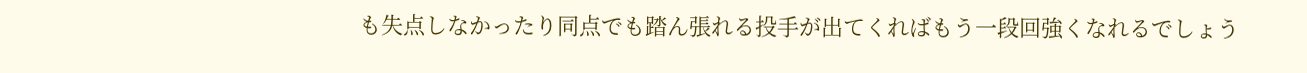も失点しなかったり同点でも踏ん張れる投手が出てくればもう一段回強くなれるでしょう